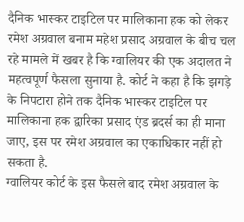दैनिक भास्कर टाइटिल पर मालिकाना हक को लेकर रमेश अग्रवाल बनाम महेश प्रसाद अग्रवाल के बीच चल रहे मामले में खबर है कि ग्वालियर की एक अदालत ने महत्वपूर्ण फैसला सुनाया है. कोर्ट ने कहा है कि झगड़े के निपटारा होने तक दैनिक भास्कर टाइटिल पर मालिकाना हक द्वारिका प्रसाद एंड ब्रदर्स का ही माना जाए, इस पर रमेश अग्रवाल का एकाधिकार नहीं हो सकता है.
ग्वालियर कोर्ट के इस फैसले बाद रमेश अग्रवाल के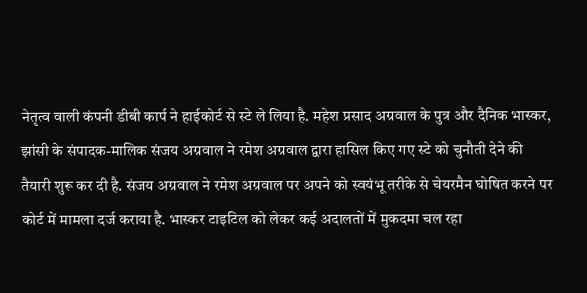नेतृत्व वाली कंपनी डीबी कार्प ने हाईकोर्ट से स्टे ले लिया है. महेश प्रसाद अग्रवाल के पुत्र और दैनिक भास्कर, झांसी के संपादक-मालिक संजय अग्रवाल ने रमेश अग्रवाल द्वारा हासिल किए गए स्टे को चुनौती देने की तैयारी शुरू कर दी है. संजय अग्रवाल ने रमेश अग्रवाल पर अपने को स्वयंभू तरीके से चेयरमैन घोषित करने पर कोर्ट में मामला दर्ज कराया है. भास्कर टाइटिल को लेकर कई अदालतों में मुकदमा चल रहा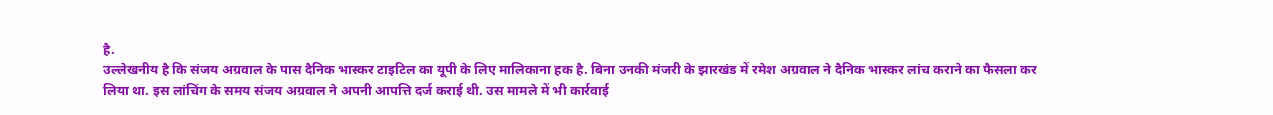है.
उल्लेखनीय है कि संजय अग्रवाल के पास दैनिक भास्कर टाइटिल का यूपी के लिए मालिकाना हक है. बिना उनकी मंजरी के झारखंड में रमेश अग्रवाल ने दैनिक भास्कर लांच कराने का फैसला कर लिया था. इस लांचिंग के समय संजय अग्रवाल ने अपनी आपत्ति दर्ज कराई थी. उस मामले में भी कार्रवाई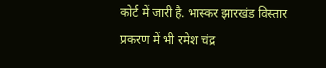कोर्ट में जारी है. भास्कर झारखंड विस्तार प्रकरण में भी रमेश चंद्र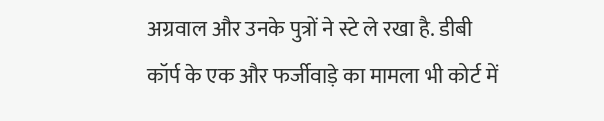अग्रवाल और उनके पुत्रों ने स्टे ले रखा है. डीबी कॉर्प के एक और फर्जीवाड़े का मामला भी कोर्ट में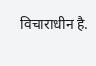विचाराधीन है.